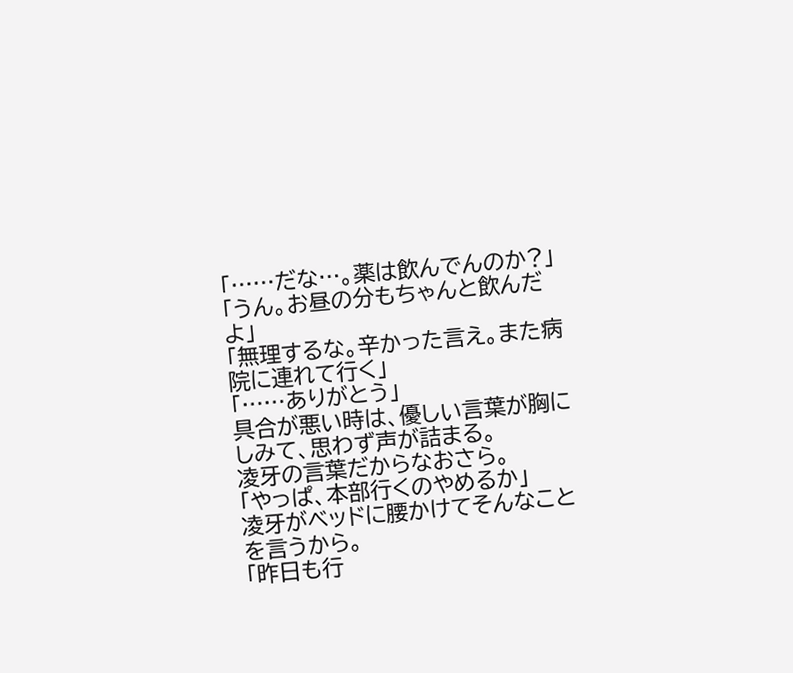「……だな…。薬は飲んでんのか?」
「うん。お昼の分もちゃんと飲んだよ」
「無理するな。辛かった言え。また病院に連れて行く」
「……ありがとう」
具合が悪い時は、優しい言葉が胸にしみて、思わず声が詰まる。
凌牙の言葉だからなおさら。
「やっぱ、本部行くのやめるか」
凌牙がベッドに腰かけてそんなことを言うから。
「昨日も行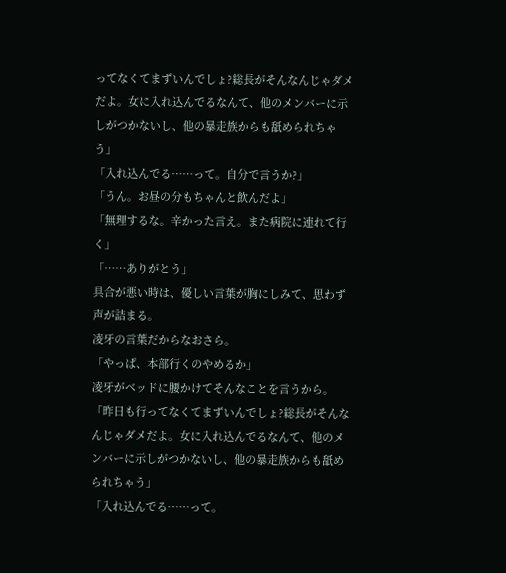ってなくてまずいんでしょ?総長がそんなんじゃダメだよ。女に入れ込んでるなんて、他のメンバーに示しがつかないし、他の暴走族からも舐められちゃう」
「入れ込んでる……って。自分で言うか?」
「うん。お昼の分もちゃんと飲んだよ」
「無理するな。辛かった言え。また病院に連れて行く」
「……ありがとう」
具合が悪い時は、優しい言葉が胸にしみて、思わず声が詰まる。
凌牙の言葉だからなおさら。
「やっぱ、本部行くのやめるか」
凌牙がベッドに腰かけてそんなことを言うから。
「昨日も行ってなくてまずいんでしょ?総長がそんなんじゃダメだよ。女に入れ込んでるなんて、他のメンバーに示しがつかないし、他の暴走族からも舐められちゃう」
「入れ込んでる……って。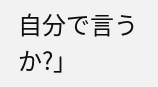自分で言うか?」